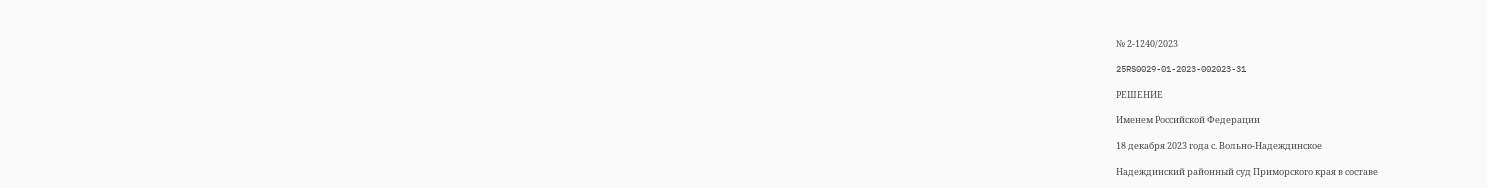№ 2-1240/2023

25RS0029-01-2023-002023-31

РЕШЕНИЕ

Именем Российской Федерации

18 декабря 2023 года с. Вольно-Надеждинское

Надеждинский районный суд Приморского края в составе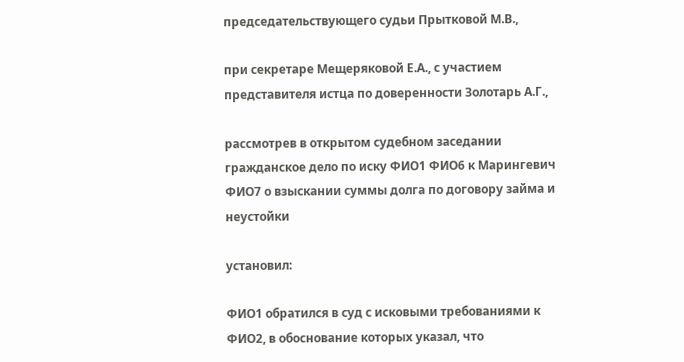председательствующего судьи Прытковой М.В.,

при секретаре Мещеряковой Е.А., с участием представителя истца по доверенности Золотарь А.Г.,

рассмотрев в открытом судебном заседании гражданское дело по иску ФИО1 ФИО6 к Марингевич ФИО7 о взыскании суммы долга по договору займа и неустойки

установил:

ФИО1 обратился в суд с исковыми требованиями к ФИО2, в обоснование которых указал, что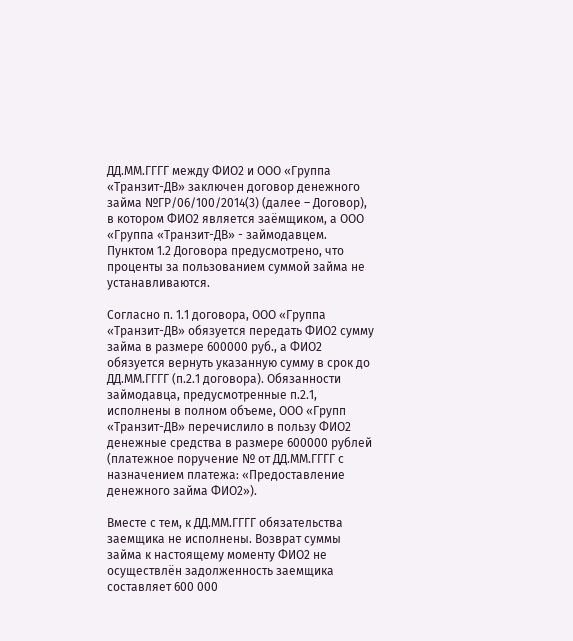ДД.ММ.ГГГГ между ФИО2 и ООО «Группа «Транзит-ДВ» заключен договор денежного займа №ГР/06/100/2014(3) (далее – Договор), в котором ФИО2 является заёмщиком, а ООО «Группа «Транзит-ДВ» - займодавцем. Пунктом 1.2 Договора предусмотрено, что проценты за пользованием суммой займа не устанавливаются.

Согласно п. 1.1 договора, ООО «Группа «Транзит-ДВ» обязуется передать ФИО2 сумму займа в размере 600000 руб., а ФИО2 обязуется вернуть указанную сумму в срок до ДД.ММ.ГГГГ (п.2.1 договора). Обязанности займодавца, предусмотренные п.2.1, исполнены в полном объеме, ООО «Групп «Транзит-ДВ» перечислило в пользу ФИО2 денежные средства в размере 600000 рублей (платежное поручение № от ДД.ММ.ГГГГ с назначением платежа: «Предоставление денежного займа ФИО2»).

Вместе с тем, к ДД.ММ.ГГГГ обязательства заемщика не исполнены. Возврат суммы займа к настоящему моменту ФИО2 не осуществлён задолженность заемщика составляет 600 000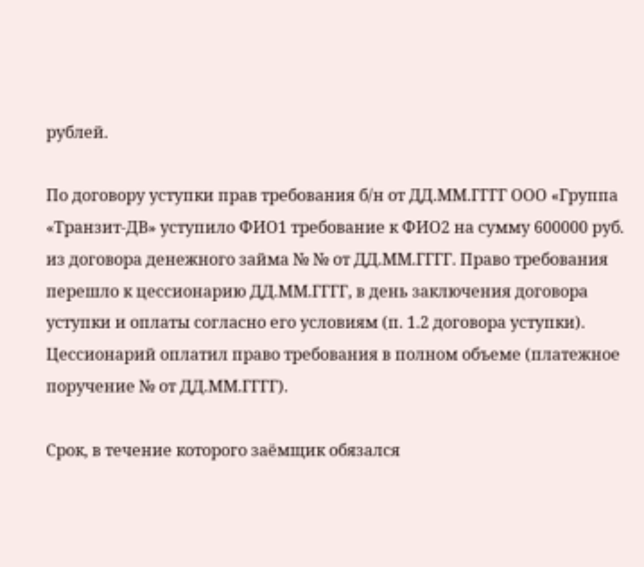рублей.

По договору уступки прав требования б/н от ДД.ММ.ГГГГ ООО «Группа «Транзит-ДВ» уступило ФИО1 требование к ФИО2 на сумму 600000 руб. из договора денежного займа № № от ДД.ММ.ГГГГ. Право требования перешло к цессионарию ДД.ММ.ГГГГ, в день заключения договора уступки и оплаты согласно его условиям (п. 1.2 договора уступки). Цессионарий оплатил право требования в полном объеме (платежное поручение № от ДД.ММ.ГГГГ).

Срок, в течение которого заёмщик обязался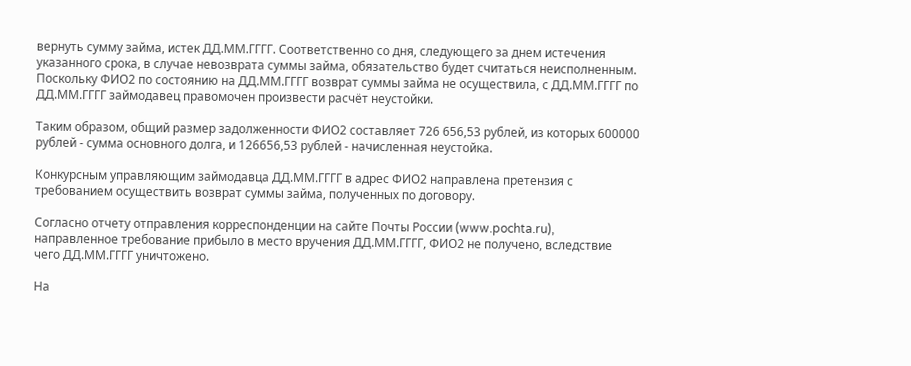вернуть сумму займа, истек ДД.ММ.ГГГГ. Соответственно со дня, следующего за днем истечения указанного срока, в случае невозврата суммы займа, обязательство будет считаться неисполненным. Поскольку ФИО2 по состоянию на ДД.ММ.ГГГГ возврат суммы займа не осуществила, с ДД.ММ.ГГГГ по ДД.ММ.ГГГГ займодавец правомочен произвести расчёт неустойки.

Таким образом, общий размер задолженности ФИО2 составляет 726 656,53 рублей, из которых 600000 рублей - сумма основного долга, и 126656,53 рублей - начисленная неустойка.

Конкурсным управляющим займодавца ДД.ММ.ГГГГ в адрес ФИО2 направлена претензия с требованием осуществить возврат суммы займа, полученных по договору.

Согласно отчету отправления корреспонденции на сайте Почты России (www.pochta.ru), направленное требование прибыло в место вручения ДД.ММ.ГГГГ, ФИО2 не получено, вследствие чего ДД.ММ.ГГГГ уничтожено.

На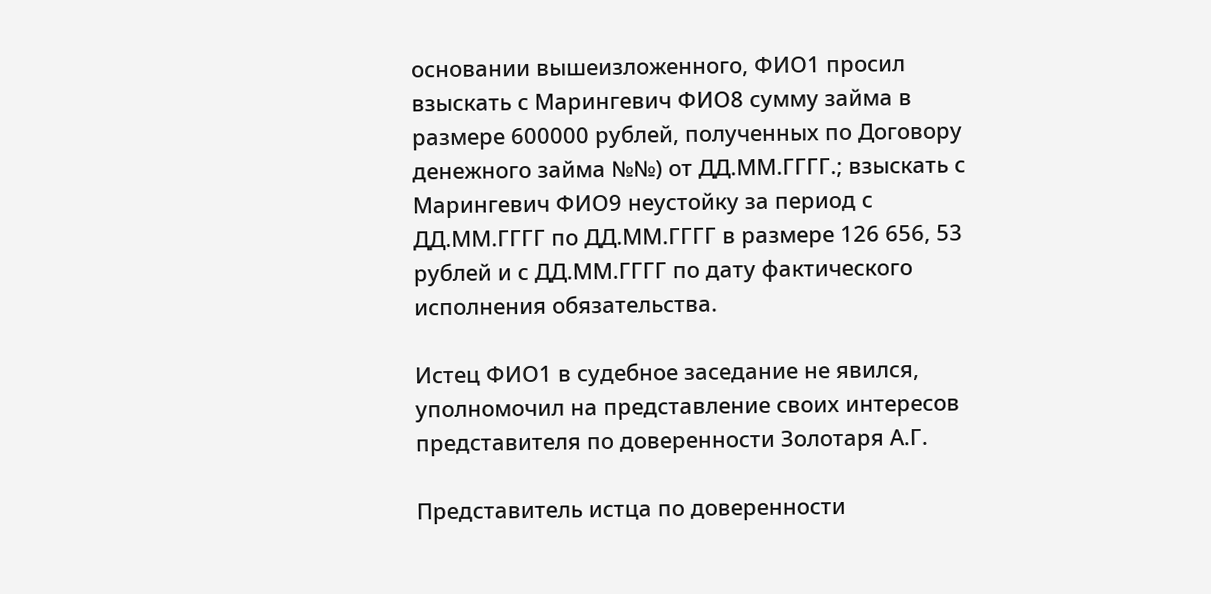основании вышеизложенного, ФИО1 просил взыскать с Марингевич ФИО8 сумму займа в размере 600000 рублей, полученных по Договору денежного займа №№) от ДД.ММ.ГГГГ.; взыскать с Марингевич ФИО9 неустойку за период с ДД.ММ.ГГГГ по ДД.ММ.ГГГГ в размере 126 656, 53 рублей и с ДД.ММ.ГГГГ по дату фактического исполнения обязательства.

Истец ФИО1 в судебное заседание не явился, уполномочил на представление своих интересов представителя по доверенности Золотаря А.Г.

Представитель истца по доверенности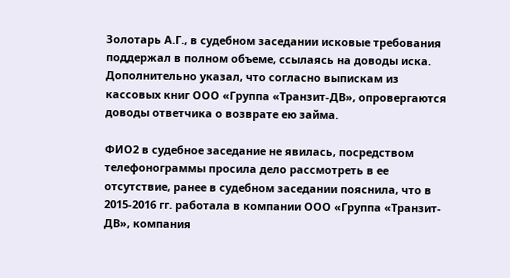Золотарь А.Г., в судебном заседании исковые требования поддержал в полном объеме, ссылаясь на доводы иска. Дополнительно указал, что согласно выпискам из кассовых книг ООО «Группа «Транзит-ДВ», опровергаются доводы ответчика о возврате ею займа.

ФИО2 в судебное заседание не явилась, посредством телефонограммы просила дело рассмотреть в ее отсутствие, ранее в судебном заседании пояснила, что в 2015-2016 гг. работала в компании ООО «Группа «Транзит-ДВ», компания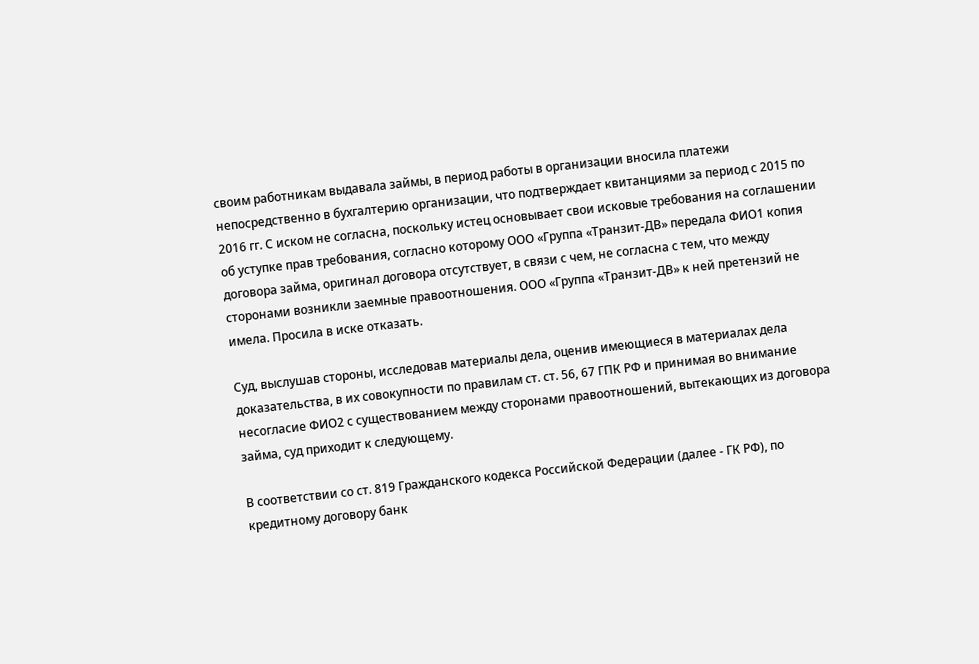своим работникам выдавала займы, в период работы в организации вносила платежи непосредственно в бухгалтерию организации, что подтверждает квитанциями за период с 2015 по 2016 гг. С иском не согласна, поскольку истец основывает свои исковые требования на соглашении об уступке прав требования, согласно которому ООО «Группа «Транзит-ДВ» передала ФИО1 копия договора займа, оригинал договора отсутствует, в связи с чем, не согласна с тем, что между сторонами возникли заемные правоотношения. ООО «Группа «Транзит-ДВ» к ней претензий не имела. Просила в иске отказать.

Суд, выслушав стороны, исследовав материалы дела, оценив имеющиеся в материалах дела доказательства, в их совокупности по правилам ст. ст. 56, 67 ГПК РФ и принимая во внимание несогласие ФИО2 с существованием между сторонами правоотношений, вытекающих из договора займа, суд приходит к следующему.

В соответствии со ст. 819 Гражданского кодекса Российской Федерации (далее - ГК РФ), по кредитному договору банк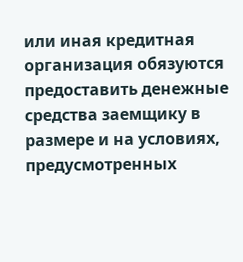или иная кредитная организация обязуются предоставить денежные средства заемщику в размере и на условиях, предусмотренных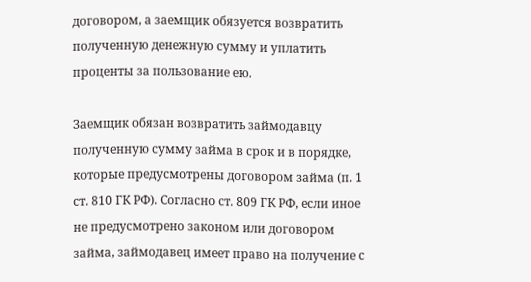договором, а заемщик обязуется возвратить полученную денежную сумму и уплатить проценты за пользование ею.

Заемщик обязан возвратить займодавцу полученную сумму займа в срок и в порядке, которые предусмотрены договором займа (п. 1 ст. 810 ГК РФ). Согласно ст. 809 ГК РФ, если иное не предусмотрено законом или договором займа, займодавец имеет право на получение с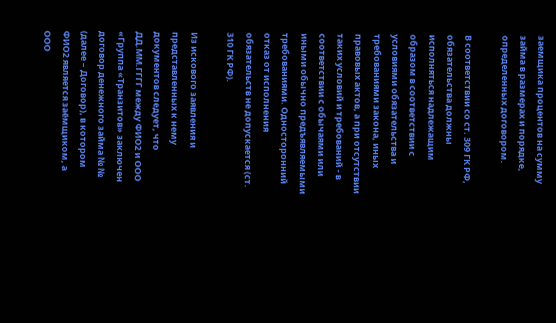заемщика процентов на сумму займа в размерах и порядке, определенных договором.

В соответствии со ст. 309 ГК РФ, обязательства должны исполняться надлежащим образом в соответствии с условиями обязательства и требованиями закона, иных правовых актов, а при отсутствии таких условий и требований - в соответствии с обычаями или иными обычно предъявляемыми требованиями. Односторонний отказ от исполнения обязательств не допускается (ст. 310 ГК РФ).

Из искового заявления и представленных к нему документов следует, что ДД.ММ.ГГГГ между ФИО2 и ООО «Группа «Транзитов» заключен договор денежного займа № № (далее – Договор), в котором ФИО2 является заёмщиком, а ООО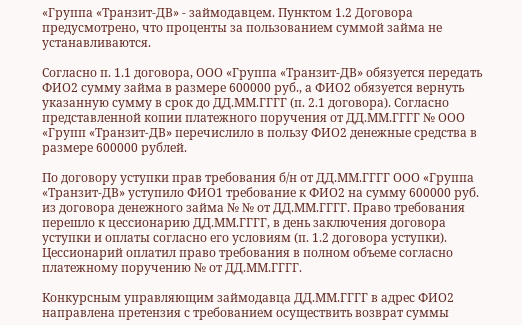«Группа «Транзит-ДВ» - займодавцем. Пунктом 1.2 Договора предусмотрено, что проценты за пользованием суммой займа не устанавливаются.

Согласно п. 1.1 договора, ООО «Группа «Транзит-ДВ» обязуется передать ФИО2 сумму займа в размере 600000 руб., а ФИО2 обязуется вернуть указанную сумму в срок до ДД.ММ.ГГГГ (п. 2.1 договора). Согласно представленной копии платежного поручения от ДД.ММ.ГГГГ № ООО «Групп «Транзит-ДВ» перечислило в пользу ФИО2 денежные средства в размере 600000 рублей.

По договору уступки прав требования б/н от ДД.ММ.ГГГГ ООО «Группа «Транзит-ДВ» уступило ФИО1 требование к ФИО2 на сумму 600000 руб. из договора денежного займа № № от ДД.ММ.ГГГГ. Право требования перешло к цессионарию ДД.ММ.ГГГГ, в день заключения договора уступки и оплаты согласно его условиям (п. 1.2 договора уступки). Цессионарий оплатил право требования в полном объеме согласно платежному поручению № от ДД.ММ.ГГГГ.

Конкурсным управляющим займодавца ДД.ММ.ГГГГ в адрес ФИО2 направлена претензия с требованием осуществить возврат суммы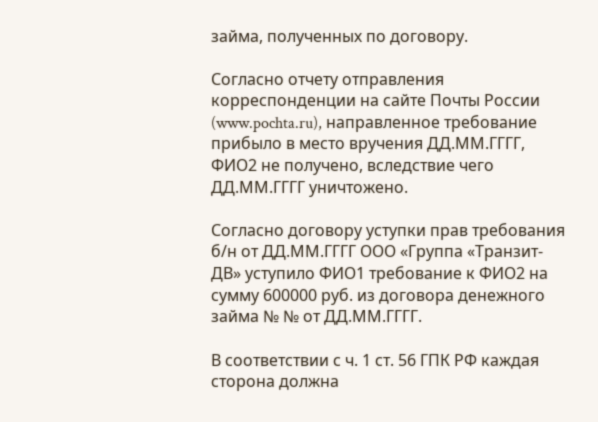займа, полученных по договору.

Согласно отчету отправления корреспонденции на сайте Почты России (www.pochta.ru), направленное требование прибыло в место вручения ДД.ММ.ГГГГ, ФИО2 не получено, вследствие чего ДД.ММ.ГГГГ уничтожено.

Согласно договору уступки прав требования б/н от ДД.ММ.ГГГГ ООО «Группа «Транзит-ДВ» уступило ФИО1 требование к ФИО2 на сумму 600000 руб. из договора денежного займа № № от ДД.ММ.ГГГГ.

В соответствии с ч. 1 ст. 56 ГПК РФ каждая сторона должна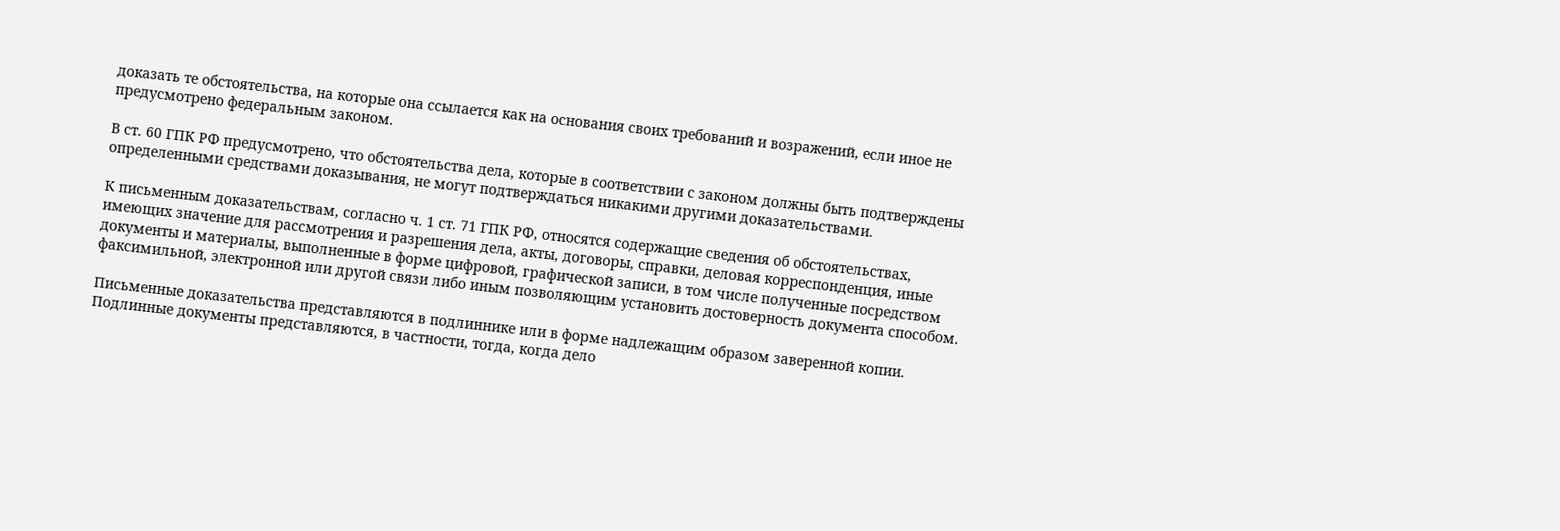доказать те обстоятельства, на которые она ссылается как на основания своих требований и возражений, если иное не предусмотрено федеральным законом.

В ст. 60 ГПК РФ предусмотрено, что обстоятельства дела, которые в соответствии с законом должны быть подтверждены определенными средствами доказывания, не могут подтверждаться никакими другими доказательствами.

К письменным доказательствам, согласно ч. 1 ст. 71 ГПК РФ, относятся содержащие сведения об обстоятельствах, имеющих значение для рассмотрения и разрешения дела, акты, договоры, справки, деловая корреспонденция, иные документы и материалы, выполненные в форме цифровой, графической записи, в том числе полученные посредством факсимильной, электронной или другой связи либо иным позволяющим установить достоверность документа способом.

Письменные доказательства представляются в подлиннике или в форме надлежащим образом заверенной копии. Подлинные документы представляются, в частности, тогда, когда дело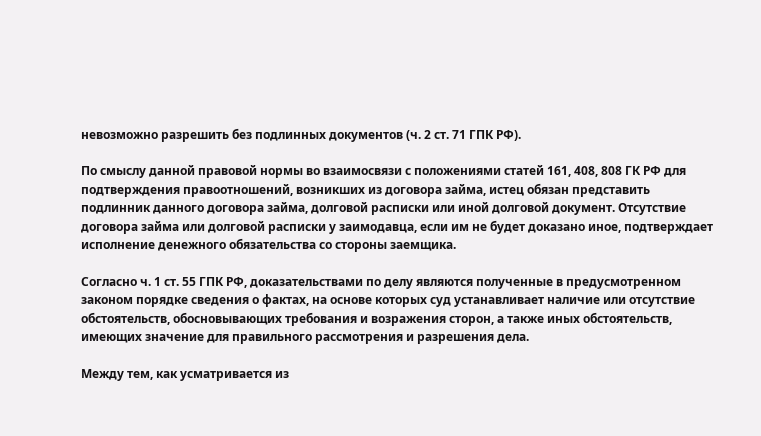невозможно разрешить без подлинных документов (ч. 2 ст. 71 ГПК РФ).

По смыслу данной правовой нормы во взаимосвязи с положениями статей 161, 408, 808 ГК РФ для подтверждения правоотношений, возникших из договора займа, истец обязан представить подлинник данного договора займа, долговой расписки или иной долговой документ. Отсутствие договора займа или долговой расписки у заимодавца, если им не будет доказано иное, подтверждает исполнение денежного обязательства со стороны заемщика.

Согласно ч. 1 ст. 55 ГПК РФ, доказательствами по делу являются полученные в предусмотренном законом порядке сведения о фактах, на основе которых суд устанавливает наличие или отсутствие обстоятельств, обосновывающих требования и возражения сторон, а также иных обстоятельств, имеющих значение для правильного рассмотрения и разрешения дела.

Между тем, как усматривается из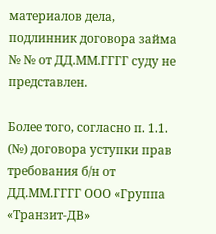материалов дела, подлинник договора займа № № от ДД.ММ.ГГГГ суду не представлен.

Более того, согласно п. 1.1. (№) договора уступки прав требования б/н от ДД.ММ.ГГГГ ООО «Группа «Транзит-ДВ»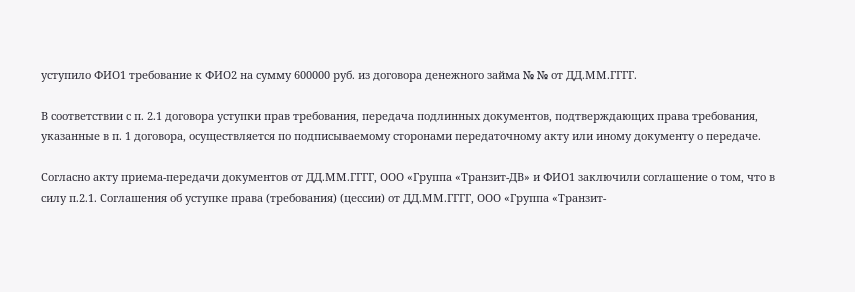уступило ФИО1 требование к ФИО2 на сумму 600000 руб. из договора денежного займа № № от ДД.ММ.ГГГГ.

В соответствии с п. 2.1 договора уступки прав требования, передача подлинных документов, подтверждающих права требования, указанные в п. 1 договора, осуществляется по подписываемому сторонами передаточному акту или иному документу о передаче.

Согласно акту приема-передачи документов от ДД.ММ.ГГГГ, ООО «Группа «Транзит-ДВ» и ФИО1 заключили соглашение о том, что в силу п.2.1. Соглашения об уступке права (требования) (цессии) от ДД.ММ.ГГГГ, ООО «Группа «Транзит-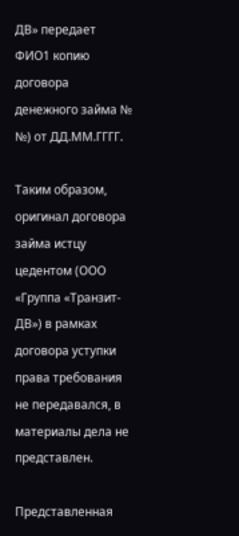ДВ» передает ФИО1 копию договора денежного займа № №) от ДД.ММ.ГГГГ.

Таким образом, оригинал договора займа истцу цедентом (ООО «Группа «Транзит-ДВ») в рамках договора уступки права требования не передавался, в материалы дела не представлен.

Представленная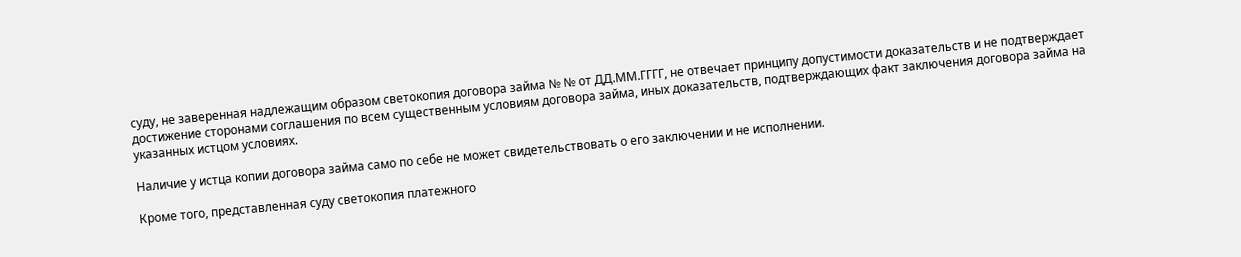суду, не заверенная надлежащим образом светокопия договора займа № № от ДД.ММ.ГГГГ, не отвечает принципу допустимости доказательств и не подтверждает достижение сторонами соглашения по всем существенным условиям договора займа, иных доказательств, подтверждающих факт заключения договора займа на указанных истцом условиях.

Наличие у истца копии договора займа само по себе не может свидетельствовать о его заключении и не исполнении.

Кроме того, представленная суду светокопия платежного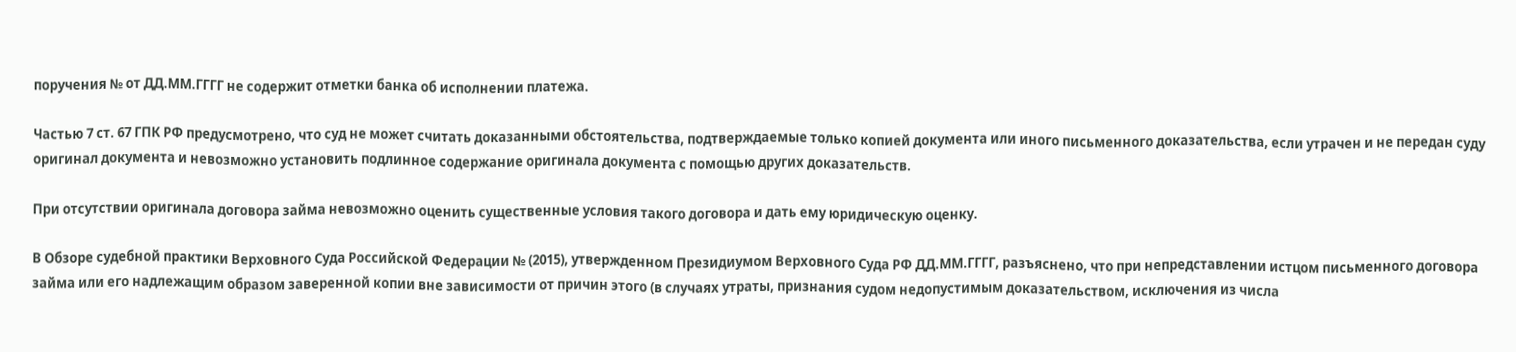поручения № от ДД.ММ.ГГГГ не содержит отметки банка об исполнении платежа.

Частью 7 ст. 67 ГПК РФ предусмотрено, что суд не может считать доказанными обстоятельства, подтверждаемые только копией документа или иного письменного доказательства, если утрачен и не передан суду оригинал документа и невозможно установить подлинное содержание оригинала документа с помощью других доказательств.

При отсутствии оригинала договора займа невозможно оценить существенные условия такого договора и дать ему юридическую оценку.

В Обзоре судебной практики Верховного Суда Российской Федерации № (2015), утвержденном Президиумом Верховного Суда РФ ДД.ММ.ГГГГ, разъяснено, что при непредставлении истцом письменного договора займа или его надлежащим образом заверенной копии вне зависимости от причин этого (в случаях утраты, признания судом недопустимым доказательством, исключения из числа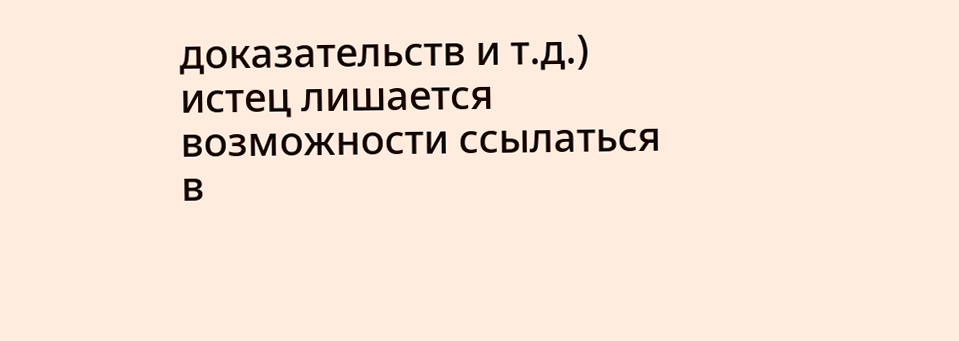доказательств и т.д.) истец лишается возможности ссылаться в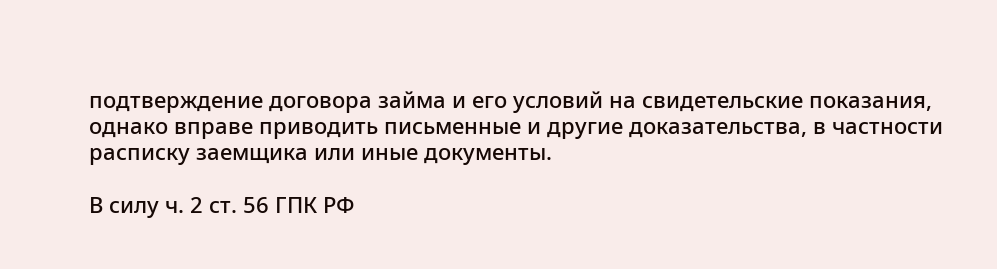подтверждение договора займа и его условий на свидетельские показания, однако вправе приводить письменные и другие доказательства, в частности расписку заемщика или иные документы.

В силу ч. 2 ст. 56 ГПК РФ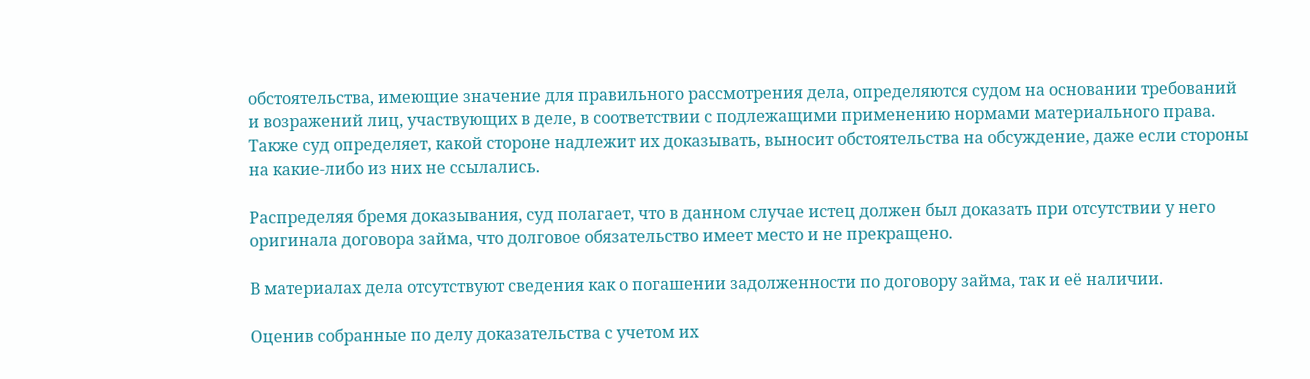обстоятельства, имеющие значение для правильного рассмотрения дела, определяются судом на основании требований и возражений лиц, участвующих в деле, в соответствии с подлежащими применению нормами материального права. Также суд определяет, какой стороне надлежит их доказывать, выносит обстоятельства на обсуждение, даже если стороны на какие-либо из них не ссылались.

Распределяя бремя доказывания, суд полагает, что в данном случае истец должен был доказать при отсутствии у него оригинала договора займа, что долговое обязательство имеет место и не прекращено.

В материалах дела отсутствуют сведения как о погашении задолженности по договору займа, так и её наличии.

Оценив собранные по делу доказательства с учетом их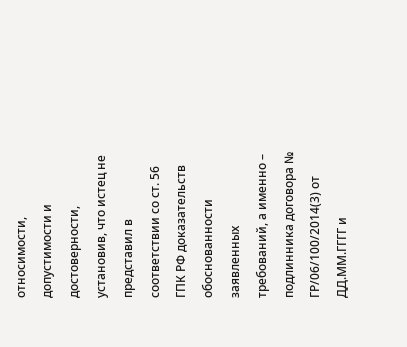относимости, допустимости и достоверности, установив, что истец не представил в соответствии со ст. 56 ГПК РФ доказательств обоснованности заявленных требований, а именно – подлинника договора № ГР/06/100/2014(3) от ДД.ММ.ГГГГ и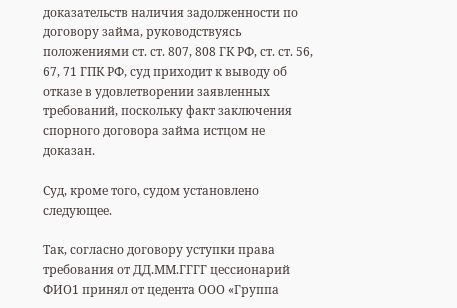доказательств наличия задолженности по договору займа, руководствуясь положениями ст. ст. 807, 808 ГК РФ, ст. ст. 56, 67, 71 ГПК РФ, суд приходит к выводу об отказе в удовлетворении заявленных требований, поскольку факт заключения спорного договора займа истцом не доказан.

Суд, кроме того, судом установлено следующее.

Так, согласно договору уступки права требования от ДД.ММ.ГГГГ цессионарий ФИО1 принял от цедента ООО «Группа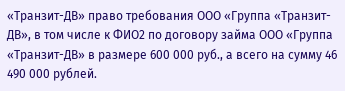«Транзит-ДВ» право требования ООО «Группа «Транзит-ДВ», в том числе к ФИО2 по договору займа ООО «Группа «Транзит-ДВ» в размере 600 000 руб., а всего на сумму 46 490 000 рублей.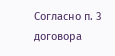Согласно п. 3 договора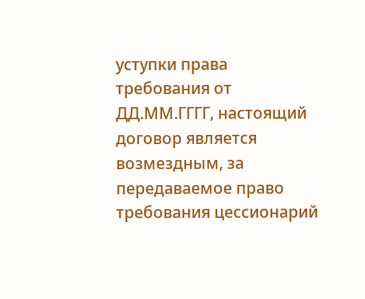уступки права требования от ДД.ММ.ГГГГ, настоящий договор является возмездным, за передаваемое право требования цессионарий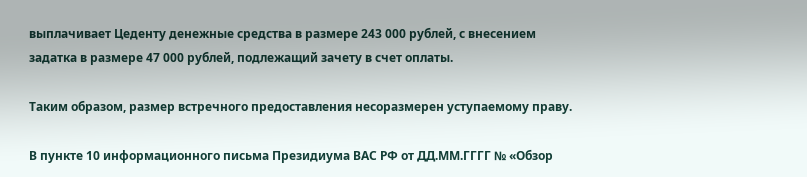выплачивает Цеденту денежные средства в размере 243 000 рублей, с внесением задатка в размере 47 000 рублей, подлежащий зачету в счет оплаты.

Таким образом, размер встречного предоставления несоразмерен уступаемому праву.

В пункте 10 информационного письма Президиума ВАС РФ от ДД.ММ.ГГГГ № «Обзор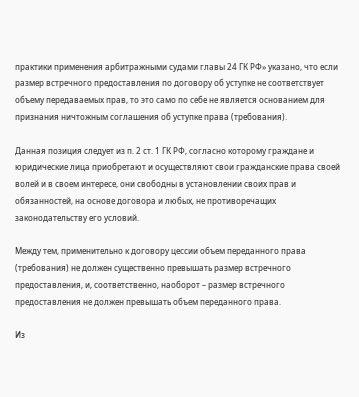практики применения арбитражными судами главы 24 ГК РФ» указано, что если размер встречного предоставления по договору об уступке не соответствует объему передаваемых прав, то это само по себе не является основанием для признания ничтожным соглашения об уступке права (требования).

Данная позиция следует из п. 2 ст. 1 ГК РФ, согласно которому граждане и юридические лица приобретают и осуществляют свои гражданские права своей волей и в своем интересе, они свободны в установлении своих прав и обязанностей, на основе договора и любых, не противоречащих законодательству его условий.

Между тем, применительно к договору цессии объем переданного права (требования) не должен существенно превышать размер встречного предоставления, и, соответственно, наоборот – размер встречного предоставления не должен превышать объем переданного права.

Из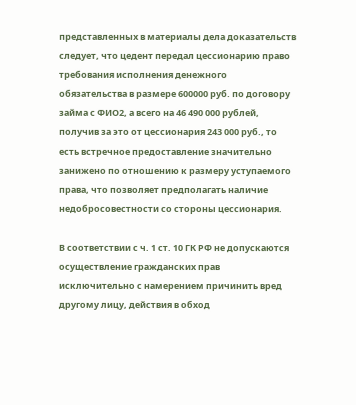представленных в материалы дела доказательств следует, что цедент передал цессионарию право требования исполнения денежного обязательства в размере 600000 руб. по договору займа с ФИО2, а всего на 46 490 000 рублей, получив за это от цессионария 243 000 руб., то есть встречное предоставление значительно занижено по отношению к размеру уступаемого права, что позволяет предполагать наличие недобросовестности со стороны цессионария.

В соответствии с ч. 1 ст. 10 ГК РФ не допускаются осуществление гражданских прав исключительно с намерением причинить вред другому лицу, действия в обход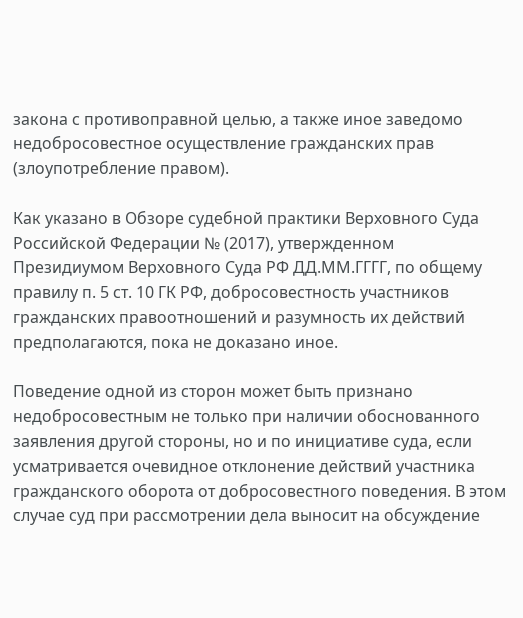закона с противоправной целью, а также иное заведомо недобросовестное осуществление гражданских прав (злоупотребление правом).

Как указано в Обзоре судебной практики Верховного Суда Российской Федерации № (2017), утвержденном Президиумом Верховного Суда РФ ДД.ММ.ГГГГ, по общему правилу п. 5 ст. 10 ГК РФ, добросовестность участников гражданских правоотношений и разумность их действий предполагаются, пока не доказано иное.

Поведение одной из сторон может быть признано недобросовестным не только при наличии обоснованного заявления другой стороны, но и по инициативе суда, если усматривается очевидное отклонение действий участника гражданского оборота от добросовестного поведения. В этом случае суд при рассмотрении дела выносит на обсуждение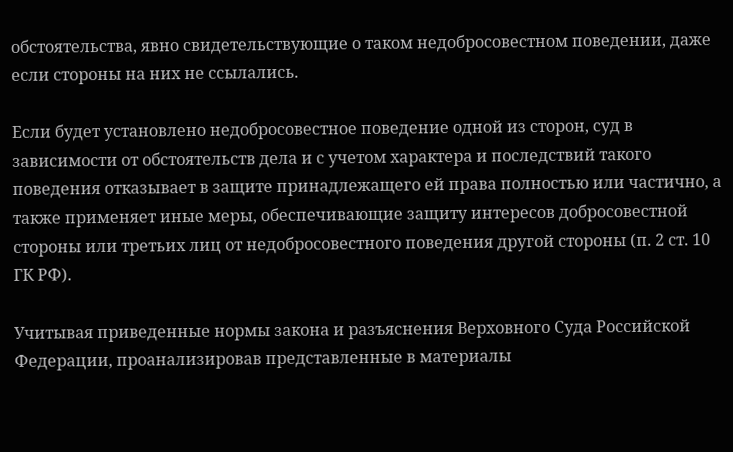обстоятельства, явно свидетельствующие о таком недобросовестном поведении, даже если стороны на них не ссылались.

Если будет установлено недобросовестное поведение одной из сторон, суд в зависимости от обстоятельств дела и с учетом характера и последствий такого поведения отказывает в защите принадлежащего ей права полностью или частично, а также применяет иные меры, обеспечивающие защиту интересов добросовестной стороны или третьих лиц от недобросовестного поведения другой стороны (п. 2 ст. 10 ГК РФ).

Учитывая приведенные нормы закона и разъяснения Верховного Суда Российской Федерации, проанализировав представленные в материалы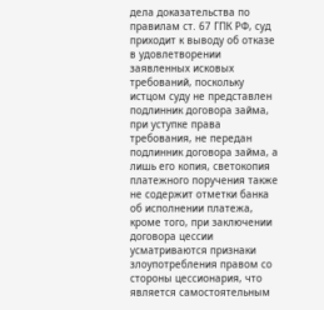дела доказательства по правилам ст. 67 ГПК РФ, суд приходит к выводу об отказе в удовлетворении заявленных исковых требований, поскольку истцом суду не представлен подлинник договора займа, при уступке права требования, не передан подлинник договора займа, а лишь его копия, светокопия платежного поручения также не содержит отметки банка об исполнении платежа, кроме того, при заключении договора цессии усматриваются признаки злоупотребления правом со стороны цессионария, что является самостоятельным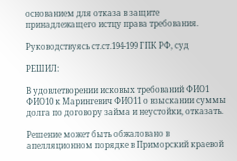основанием для отказа в защите принадлежащего истцу права требования.

Руководствуясь ст.ст.194-199 ГПК РФ, суд

РЕШИЛ:

В удовлетворении исковых требований ФИО1 ФИО10 к Марингевич ФИО11 о взыскании суммы долга по договору займа и неустойки, отказать.

Решение может быть обжаловано в апелляционном порядке в Приморский краевой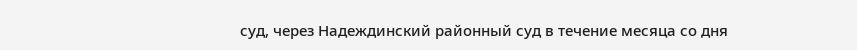суд, через Надеждинский районный суд в течение месяца со дня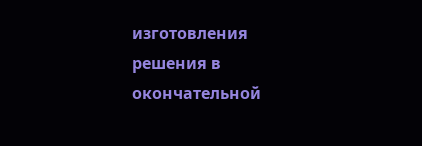изготовления решения в окончательной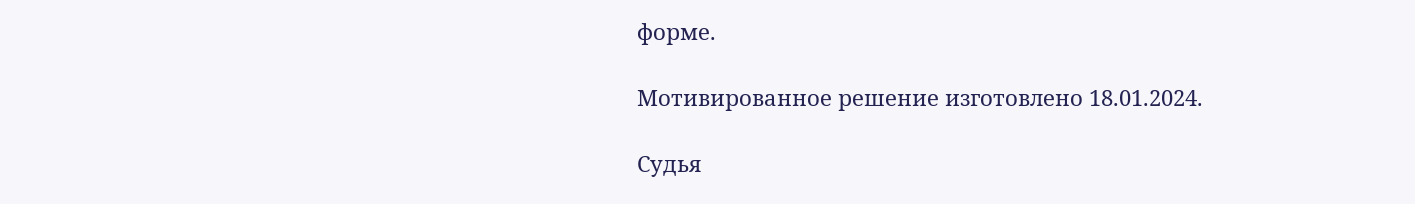форме.

Мотивированное решение изготовлено 18.01.2024.

Судья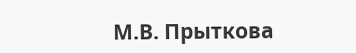М.В. Прыткова